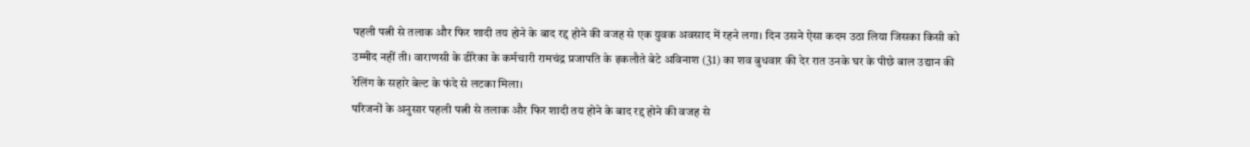पहली पत्नी से तलाक और फिर शादी तय होने के बाद रद्द होने की वजह से एक युवक अवसाद में रहने लगा। दिन उसने ऐसा कदम उठा लिया जिसका किसी को उम्मीद नहीं ती। वाराणसी के डीरेका के कर्मचारी रामचंद्र प्रजापति के इकलौते बेटे अविनाश (31) का शव बुधवार की देर रात उनके घर के पीछे बाल उद्यान की रेलिंग के सहारे बेल्ट के फंदे से लटका मिला।
परिजनों के अनुसार पहली पत्नी से तलाक और फिर शादी तय होने के बाद रद्द होने की वजह से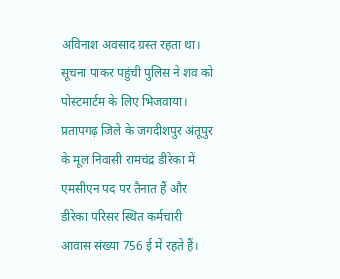अविनाश अवसाद ग्रस्त रहता था। सूचना पाकर पहुंची पुलिस ने शव को पोस्टमार्टम के लिए भिजवाया।
प्रतापगढ़ जिले के जगदीशपुर अंतूपुर के मूल निवासी रामचंद्र डीरेका में एमसीएन पद पर तैनात हैं और डीरेका परिसर स्थित कर्मचारी आवास संख्या 756 ई में रहते हैं।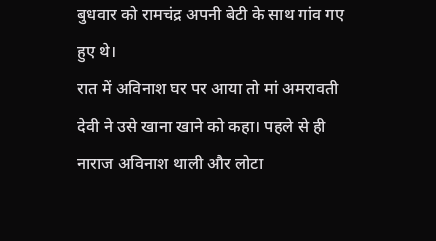बुधवार को रामचंद्र अपनी बेटी के साथ गांव गए हुए थे।
रात में अविनाश घर पर आया तो मां अमरावती देवी ने उसे खाना खाने को कहा। पहले से ही नाराज अविनाश थाली और लोटा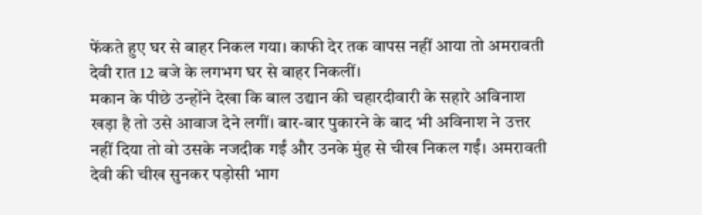फेंकते हुए घर से बाहर निकल गया। काफी देर तक वापस नहीं आया तो अमरावती देवी रात 12 बजे के लगभग घर से बाहर निकलीं।
मकान के पीछे उन्होंने देखा कि बाल उद्यान की चहारदीवारी के सहारे अविनाश खड़ा है तो उसे आवाज देने लगीं। बार-बार पुकारने के बाद भी अविनाश ने उत्तर नहीं दिया तो वो उसके नजदीक गईं और उनके मुंह से चीख निकल गईं। अमरावती देवी की चीख सुनकर पड़ोसी भाग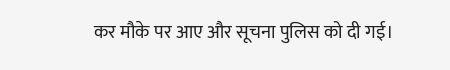कर मौके पर आए और सूचना पुलिस को दी गई।